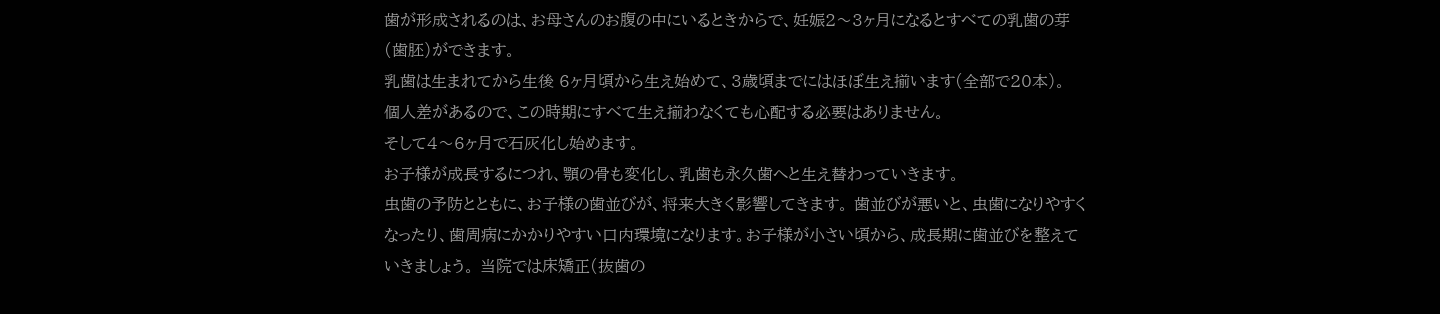歯が形成されるのは、お母さんのお腹の中にいるときからで、妊娠2〜3ヶ月になるとすべての乳歯の芽(歯胚)ができます。
乳歯は生まれてから生後 6ヶ月頃から生え始めて、3歳頃までにはほぼ生え揃います(全部で20本)。
個人差があるので、この時期にすべて生え揃わなくても心配する必要はありません。
そして4〜6ヶ月で石灰化し始めます。
お子様が成長するにつれ、顎の骨も変化し、乳歯も永久歯へと生え替わっていきます。
虫歯の予防とともに、お子様の歯並びが、将来大きく影響してきます。 歯並びが悪いと、虫歯になりやすくなったり、歯周病にかかりやすい口内環境になります。お子様が小さい頃から、成長期に歯並びを整えていきましょう。 当院では床矯正(抜歯の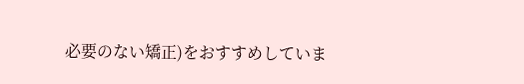必要のない矯正)をおすすめしていま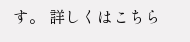す。 詳しくはこちら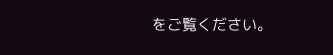をご覧ください。